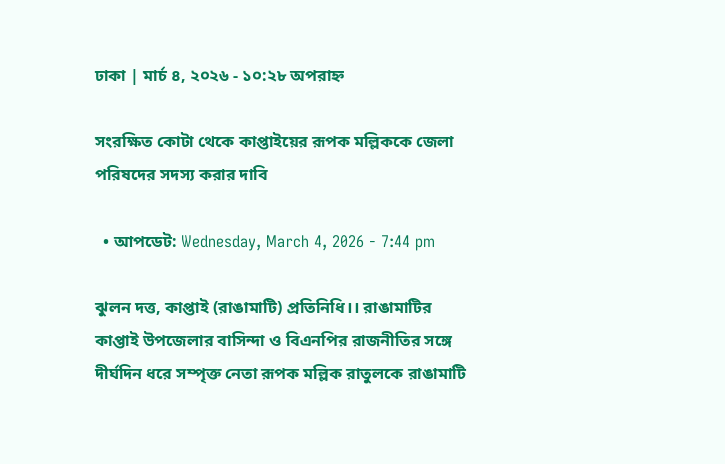ঢাকা | মার্চ ৪, ২০২৬ - ১০:২৮ অপরাহ্ন

সংরক্ষিত কোটা থেকে কাপ্তাইয়ের রূপক মল্লিককে জেলা পরিষদের সদস্য করার দাবি

  • আপডেট: Wednesday, March 4, 2026 - 7:44 pm

ঝুলন দত্ত, কাপ্তাই (রাঙামাটি) প্রতিনিধি।। রাঙামাটির কাপ্তাই উপজেলার বাসিন্দা ও বিএনপির রাজনীতির সঙ্গে দীর্ঘদিন ধরে সম্পৃক্ত নেতা রূপক মল্লিক রাতুলকে রাঙামাটি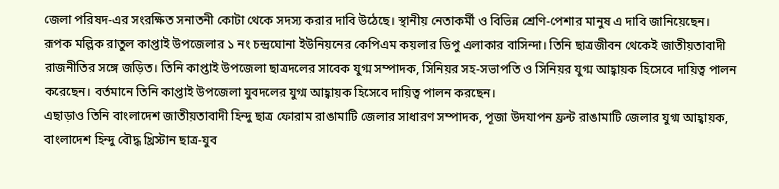জেলা পরিষদ-এর সংরক্ষিত সনাতনী কোটা থেকে সদস্য করার দাবি উঠেছে। স্থানীয় নেতাকর্মী ও বিভিন্ন শ্রেণি-পেশার মানুষ এ দাবি জানিয়েছেন।
রূপক মল্লিক রাতুল কাপ্তাই উপজেলার ১ নং চন্দ্রঘোনা ইউনিয়নের কেপিএম কয়লার ডিপু এলাকার বাসিন্দা। তিনি ছাত্রজীবন থেকেই জাতীয়তাবাদী রাজনীতির সঙ্গে জড়িত। তিনি কাপ্তাই উপজেলা ছাত্রদলের সাবেক যুগ্ম সম্পাদক, সিনিয়র সহ-সভাপতি ও সিনিয়র যুগ্ম আহ্বায়ক হিসেবে দায়িত্ব পালন করেছেন। বর্তমানে তিনি কাপ্তাই উপজেলা যুবদলের যুগ্ম আহ্বায়ক হিসেবে দায়িত্ব পালন করছেন।
এছাড়াও তিনি বাংলাদেশ জাতীয়তাবাদী হিন্দু ছাত্র ফোরাম রাঙামাটি জেলার সাধারণ সম্পাদক, পূজা উদযাপন ফ্রন্ট রাঙামাটি জেলার যুগ্ম আহ্বায়ক, বাংলাদেশ হিন্দু বৌদ্ধ খ্রিস্টান ছাত্র-যুব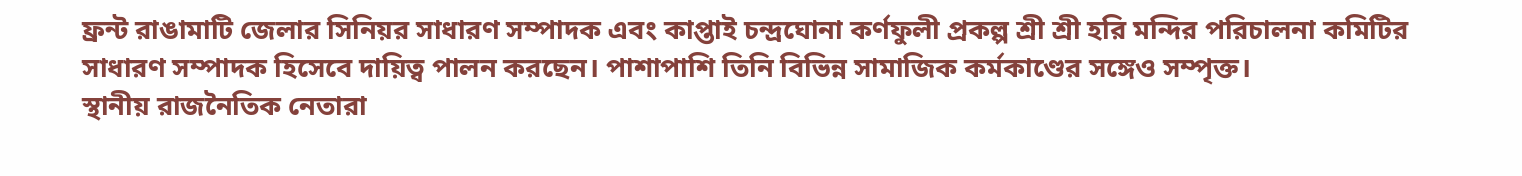ফ্রন্ট রাঙামাটি জেলার সিনিয়র সাধারণ সম্পাদক এবং কাপ্তাই চন্দ্রঘোনা কর্ণফুলী প্রকল্প শ্রী শ্রী হরি মন্দির পরিচালনা কমিটির সাধারণ সম্পাদক হিসেবে দায়িত্ব পালন করছেন। পাশাপাশি তিনি বিভিন্ন সামাজিক কর্মকাণ্ডের সঙ্গেও সম্পৃক্ত।
স্থানীয় রাজনৈতিক নেতারা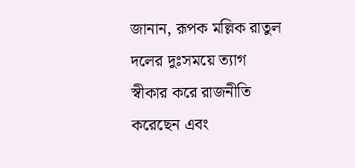জানান, রূপক মল্লিক রাতুল দলের দুঃসময়ে ত্যাগ স্বীকার করে রাজনীতি করেছেন এবং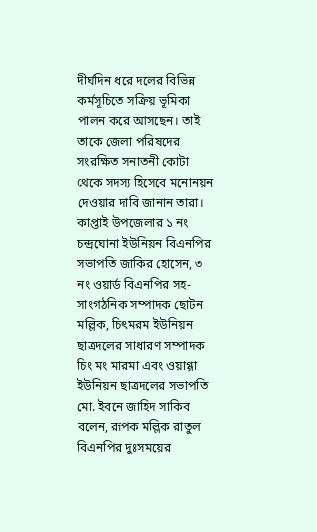দীর্ঘদিন ধরে দলের বিভিন্ন কর্মসূচিতে সক্রিয় ভূমিকা পালন করে আসছেন। তাই তাকে জেলা পরিষদের সংরক্ষিত সনাতনী কোটা থেকে সদস্য হিসেবে মনোনয়ন দেওয়ার দাবি জানান তারা।
কাপ্তাই উপজেলার ১ নং চন্দ্রঘোনা ইউনিয়ন বিএনপির সভাপতি জাকির হোসেন, ৩ নং ওয়ার্ড বিএনপির সহ-সাংগঠনিক সম্পাদক ছোটন মল্লিক, চিৎমরম ইউনিয়ন ছাত্রদলের সাধারণ সম্পাদক চিং মং মারমা এবং ওয়াগ্গা ইউনিয়ন ছাত্রদলের সভাপতি মো. ইবনে জাহিদ সাকিব বলেন, রূপক মল্লিক রাতুল বিএনপির দুঃসময়ের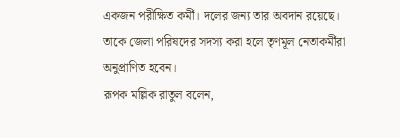একজন পরীক্ষিত কর্মী। দলের জন্য তার অবদান রয়েছে। তাকে জেলা পরিষদের সদস্য করা হলে তৃণমূল নেতাকর্মীরা অনুপ্রাণিত হবেন।
রূপক মল্লিক রাতুল বলেন,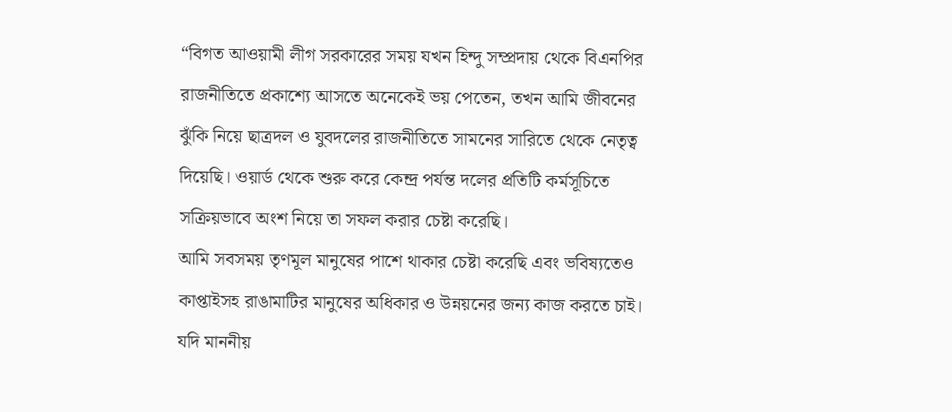“বিগত আওয়ামী লীগ সরকারের সময় যখন হিন্দু সম্প্রদায় থেকে বিএনপির রাজনীতিতে প্রকাশ্যে আসতে অনেকেই ভয় পেতেন, তখন আমি জীবনের ঝুঁকি নিয়ে ছাত্রদল ও যুবদলের রাজনীতিতে সামনের সারিতে থেকে নেতৃত্ব দিয়েছি। ওয়ার্ড থেকে শুরু করে কেন্দ্র পর্যন্ত দলের প্রতিটি কর্মসূচিতে সক্রিয়ভাবে অংশ নিয়ে তা সফল করার চেষ্টা করেছি।
আমি সবসময় তৃণমূল মানুষের পাশে থাকার চেষ্টা করেছি এবং ভবিষ্যতেও কাপ্তাইসহ রাঙামাটির মানুষের অধিকার ও উন্নয়নের জন্য কাজ করতে চাই। যদি মাননীয়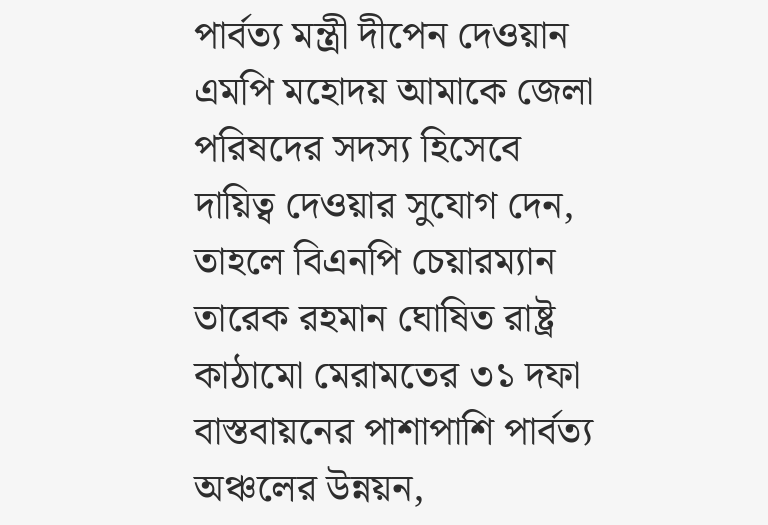পার্বত্য মন্ত্রী দীপেন দেওয়ান এমপি মহোদয় আমাকে জেলা পরিষদের সদস্য হিসেবে দায়িত্ব দেওয়ার সুযোগ দেন, তাহলে বিএনপি চেয়ারম্যান তারেক রহমান ঘোষিত রাষ্ট্র কাঠামো মেরামতের ৩১ দফা বাস্তবায়নের পাশাপাশি পার্বত্য অঞ্চলের উন্নয়ন,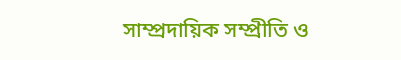সাম্প্রদায়িক সম্প্রীতি ও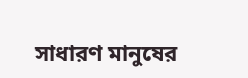সাধারণ মানুষের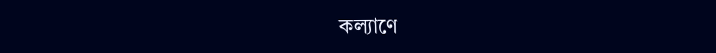কল্যাণে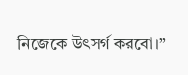নিজেকে উৎসর্গ করবো।”